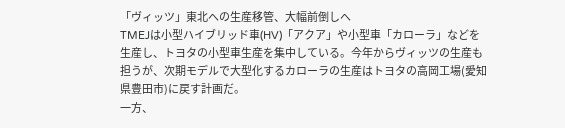「ヴィッツ」東北への生産移管、大幅前倒しへ
TMEJは小型ハイブリッド車(HV)「アクア」や小型車「カローラ」などを生産し、トヨタの小型車生産を集中している。今年からヴィッツの生産も担うが、次期モデルで大型化するカローラの生産はトヨタの高岡工場(愛知県豊田市)に戻す計画だ。
一方、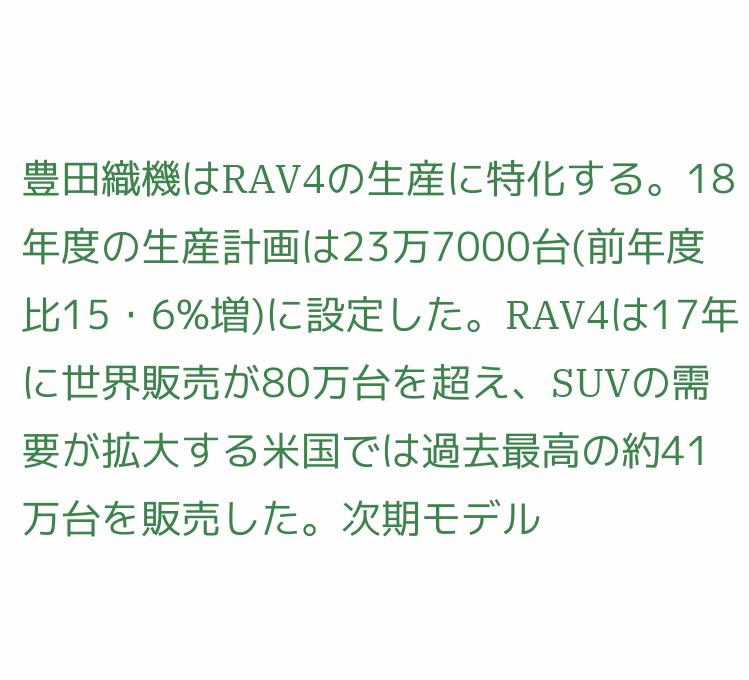豊田織機はRAV4の生産に特化する。18年度の生産計画は23万7000台(前年度比15・6%増)に設定した。RAV4は17年に世界販売が80万台を超え、SUVの需要が拡大する米国では過去最高の約41万台を販売した。次期モデル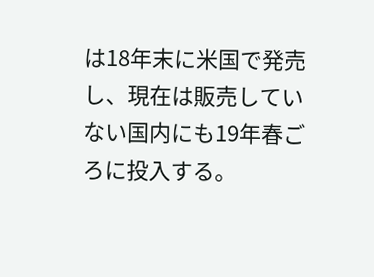は18年末に米国で発売し、現在は販売していない国内にも19年春ごろに投入する。